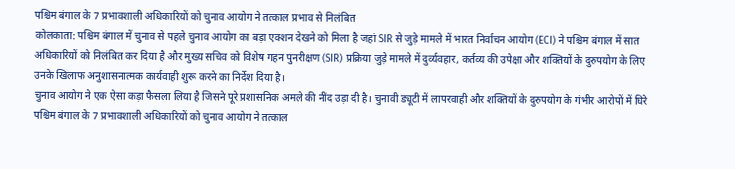पश्चिम बंगाल के 7 प्रभावशाली अधिकारियों को चुनाव आयोग ने तत्काल प्रभाव से निलंबित
कोलकाता: पश्चिम बंगाल में चुनाव से पहले चुनाव आयोग का बड़ा एक्शन देखने को मिला है जहां SIR से जुड़े मामले में भारत निर्वाचन आयोग (ECI) ने पश्चिम बंगाल में सात अधिकारियों को निलंबित कर दिया है और मुख्य सचिव को विशेष गहन पुनरीक्षण (SIR) प्रक्रिया जुड़े मामले में दुर्व्यवहार, कर्तव्य की उपेक्षा और शक्तियों के दुरुपयोग के लिए उनके खिलाफ अनुशासनात्मक कार्यवाही शुरू करने का निर्देश दिया है।
चुनाव आयोग ने एक ऐसा कड़ा फैसला लिया है जिसने पूरे प्रशासनिक अमले की नींद उड़ा दी है। चुनावी ड्यूटी में लापरवाही और शक्तियों के दुरुपयोग के गंभीर आरोपों में घिरे पश्चिम बंगाल के 7 प्रभावशाली अधिकारियों को चुनाव आयोग ने तत्काल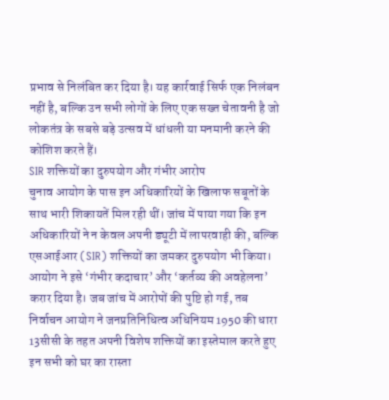प्रभाव से निलंबित कर दिया है। यह कार्रवाई सिर्फ एक निलंबन नहीं है, बल्कि उन सभी लोगों के लिए एक सख्त चेतावनी है जो लोकतंत्र के सबसे बड़े उत्सव में धांधली या मनमानी करने की कोशिश करते हैं।
SIR शक्तियों का दुरुपयोग और गंभीर आरोप
चुनाव आयोग के पास इन अधिकारियों के खिलाफ सबूतों के साथ भारी शिकायतें मिल रही थीं। जांच में पाया गया कि इन अधिकारियों ने न केवल अपनी ड्यूटी में लापरवाही की, बल्कि एसआईआर (SIR) शक्तियों का जमकर दुरुपयोग भी किया। आयोग ने इसे ‘गंभीर कदाचार’ और ‘कर्तव्य की अवहेलना’ करार दिया है। जब जांच में आरोपों की पुष्टि हो गई, तब निर्वाचन आयोग ने जनप्रतिनिधित्व अधिनियम 1950 की धारा 13सीसी के तहत अपनी विशेष शक्तियों का इस्तेमाल करते हुए इन सभी को घर का रास्ता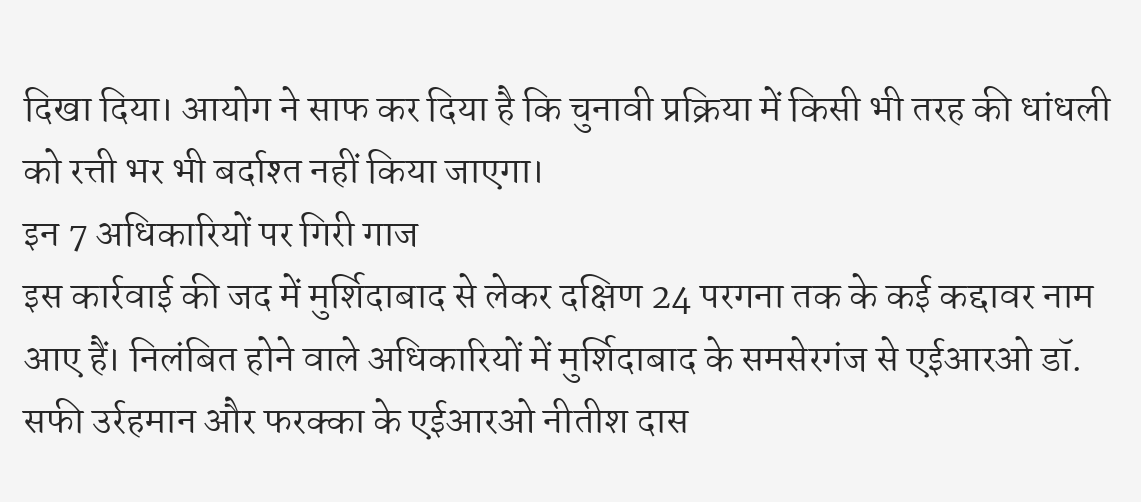दिखा दिया। आयोग ने साफ कर दिया है कि चुनावी प्रक्रिया में किसी भी तरह की धांधली को रत्ती भर भी बर्दाश्त नहीं किया जाएगा।
इन 7 अधिकारियों पर गिरी गाज
इस कार्रवाई की जद में मुर्शिदाबाद से लेकर दक्षिण 24 परगना तक के कई कद्दावर नाम आए हैं। निलंबित होने वाले अधिकारियों में मुर्शिदाबाद के समसेरगंज से एईआरओ डॉ. सफी उर्रहमान और फरक्का के एईआरओ नीतीश दास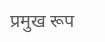प्रमुख रूप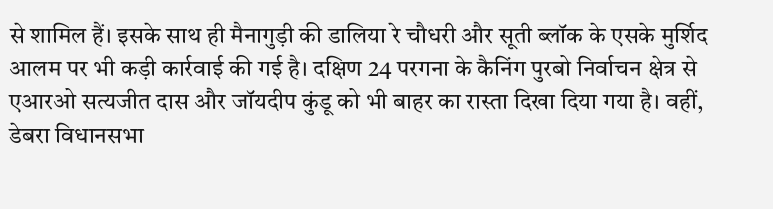से शामिल हैं। इसके साथ ही मैनागुड़ी की डालिया रे चौधरी और सूती ब्लॉक के एसके मुर्शिद आलम पर भी कड़ी कार्रवाई की गई है। दक्षिण 24 परगना के कैनिंग पुरबो निर्वाचन क्षेत्र से एआरओ सत्यजीत दास और जॉयदीप कुंडू को भी बाहर का रास्ता दिखा दिया गया है। वहीं, डेबरा विधानसभा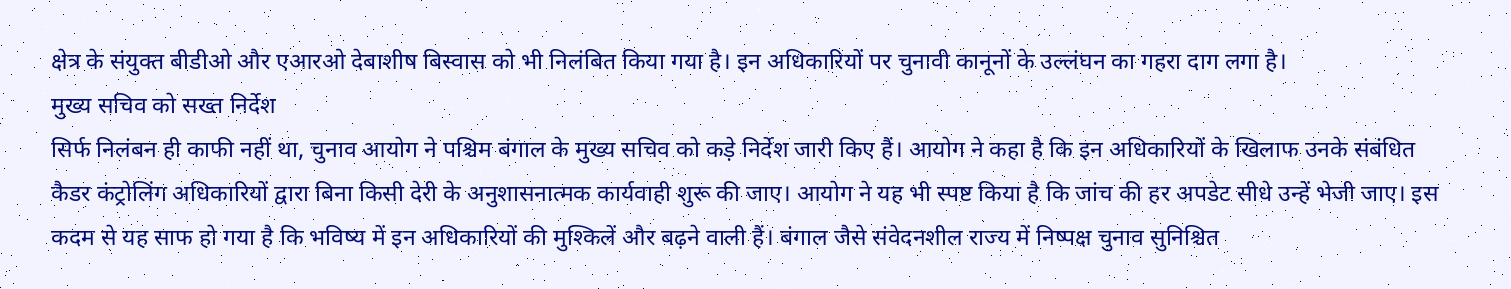क्षेत्र के संयुक्त बीडीओ और एआरओ देबाशीष बिस्वास को भी निलंबित किया गया है। इन अधिकारियों पर चुनावी कानूनों के उल्लंघन का गहरा दाग लगा है।
मुख्य सचिव को सख्त निर्देश
सिर्फ निलंबन ही काफी नहीं था, चुनाव आयोग ने पश्चिम बंगाल के मुख्य सचिव को कड़े निर्देश जारी किए हैं। आयोग ने कहा है कि इन अधिकारियों के खिलाफ उनके संबंधित कैडर कंट्रोलिंग अधिकारियों द्वारा बिना किसी देरी के अनुशासनात्मक कार्यवाही शुरू की जाए। आयोग ने यह भी स्पष्ट किया है कि जांच की हर अपडेट सीधे उन्हें भेजी जाए। इस कदम से यह साफ हो गया है कि भविष्य में इन अधिकारियों की मुश्किलें और बढ़ने वाली हैं। बंगाल जैसे संवेदनशील राज्य में निष्पक्ष चुनाव सुनिश्चित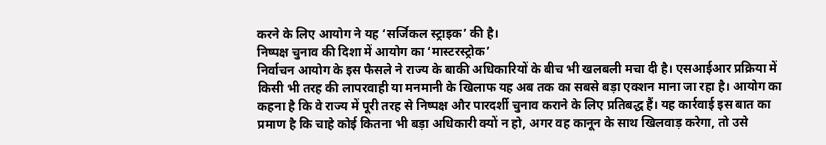करने के लिए आयोग ने यह ‘सर्जिकल स्ट्राइक’ की है।
निष्पक्ष चुनाव की दिशा में आयोग का ‘मास्टरस्ट्रोक’
निर्वाचन आयोग के इस फैसले ने राज्य के बाकी अधिकारियों के बीच भी खलबली मचा दी है। एसआईआर प्रक्रिया में किसी भी तरह की लापरवाही या मनमानी के खिलाफ यह अब तक का सबसे बड़ा एक्शन माना जा रहा है। आयोग का कहना है कि वे राज्य में पूरी तरह से निष्पक्ष और पारदर्शी चुनाव कराने के लिए प्रतिबद्ध हैं। यह कार्रवाई इस बात का प्रमाण है कि चाहे कोई कितना भी बड़ा अधिकारी क्यों न हो, अगर वह कानून के साथ खिलवाड़ करेगा, तो उसे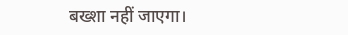बख्शा नहीं जाएगा।